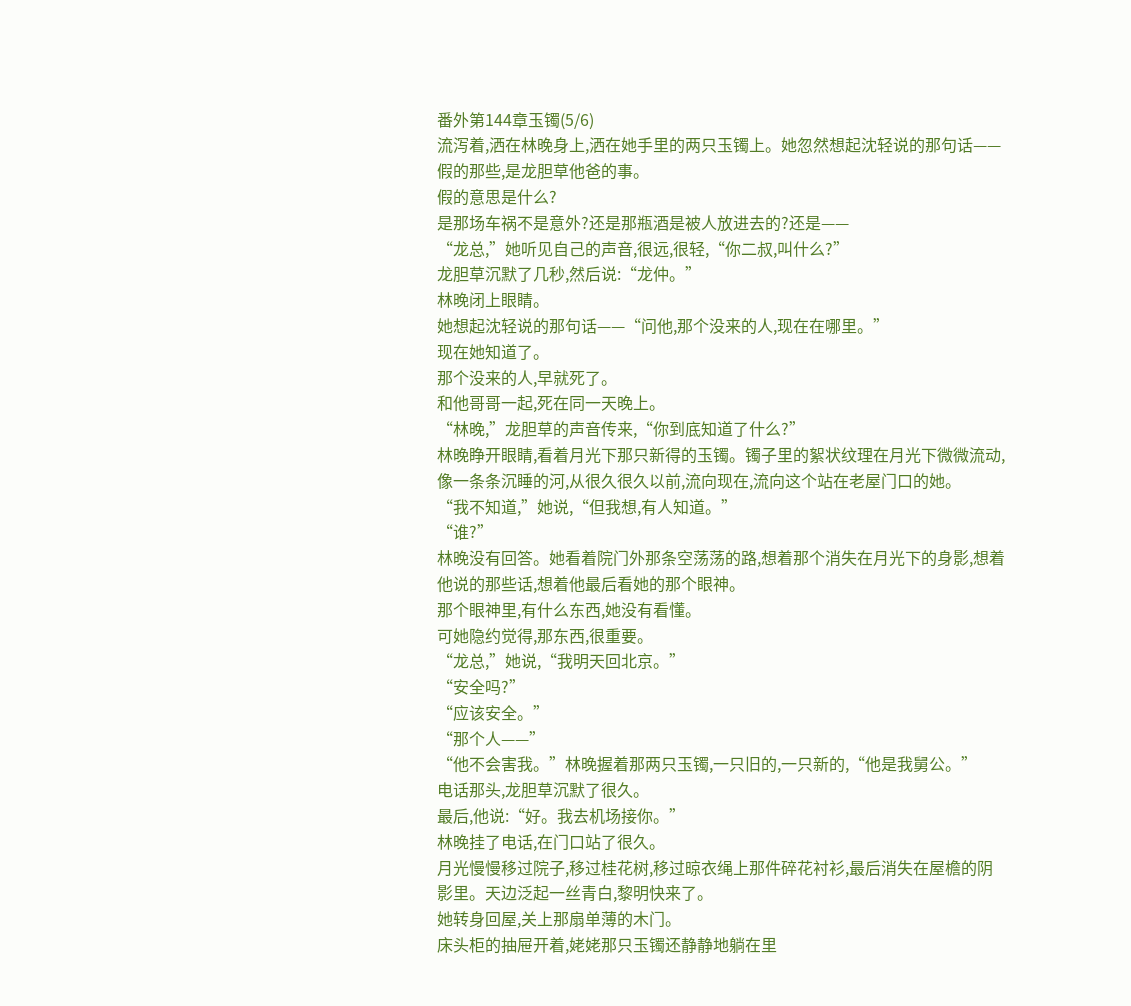番外第144章玉镯(5/6)
流泻着,洒在林晚身上,洒在她手里的两只玉镯上。她忽然想起沈轻说的那句话——假的那些,是龙胆草他爸的事。
假的意思是什么?
是那场车祸不是意外?还是那瓶酒是被人放进去的?还是——
“龙总,”她听见自己的声音,很远,很轻,“你二叔,叫什么?”
龙胆草沉默了几秒,然后说:“龙仲。”
林晚闭上眼睛。
她想起沈轻说的那句话——“问他,那个没来的人,现在在哪里。”
现在她知道了。
那个没来的人,早就死了。
和他哥哥一起,死在同一天晚上。
“林晚,”龙胆草的声音传来,“你到底知道了什么?”
林晚睁开眼睛,看着月光下那只新得的玉镯。镯子里的絮状纹理在月光下微微流动,像一条条沉睡的河,从很久很久以前,流向现在,流向这个站在老屋门口的她。
“我不知道,”她说,“但我想,有人知道。”
“谁?”
林晚没有回答。她看着院门外那条空荡荡的路,想着那个消失在月光下的身影,想着他说的那些话,想着他最后看她的那个眼神。
那个眼神里,有什么东西,她没有看懂。
可她隐约觉得,那东西,很重要。
“龙总,”她说,“我明天回北京。”
“安全吗?”
“应该安全。”
“那个人——”
“他不会害我。”林晚握着那两只玉镯,一只旧的,一只新的,“他是我舅公。”
电话那头,龙胆草沉默了很久。
最后,他说:“好。我去机场接你。”
林晚挂了电话,在门口站了很久。
月光慢慢移过院子,移过桂花树,移过晾衣绳上那件碎花衬衫,最后消失在屋檐的阴影里。天边泛起一丝青白,黎明快来了。
她转身回屋,关上那扇单薄的木门。
床头柜的抽屉开着,姥姥那只玉镯还静静地躺在里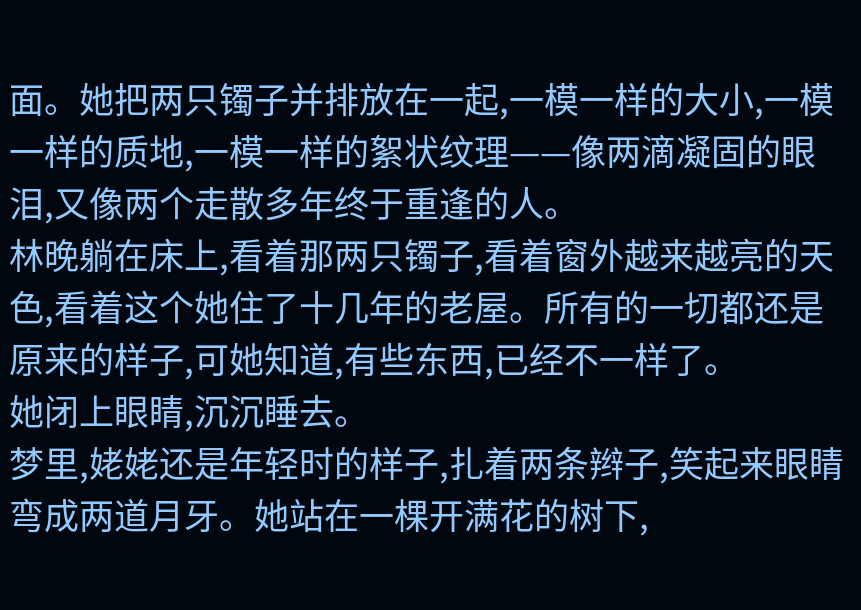面。她把两只镯子并排放在一起,一模一样的大小,一模一样的质地,一模一样的絮状纹理——像两滴凝固的眼泪,又像两个走散多年终于重逢的人。
林晚躺在床上,看着那两只镯子,看着窗外越来越亮的天色,看着这个她住了十几年的老屋。所有的一切都还是原来的样子,可她知道,有些东西,已经不一样了。
她闭上眼睛,沉沉睡去。
梦里,姥姥还是年轻时的样子,扎着两条辫子,笑起来眼睛弯成两道月牙。她站在一棵开满花的树下,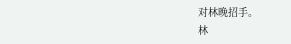对林晚招手。
林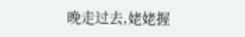晚走过去,姥姥握